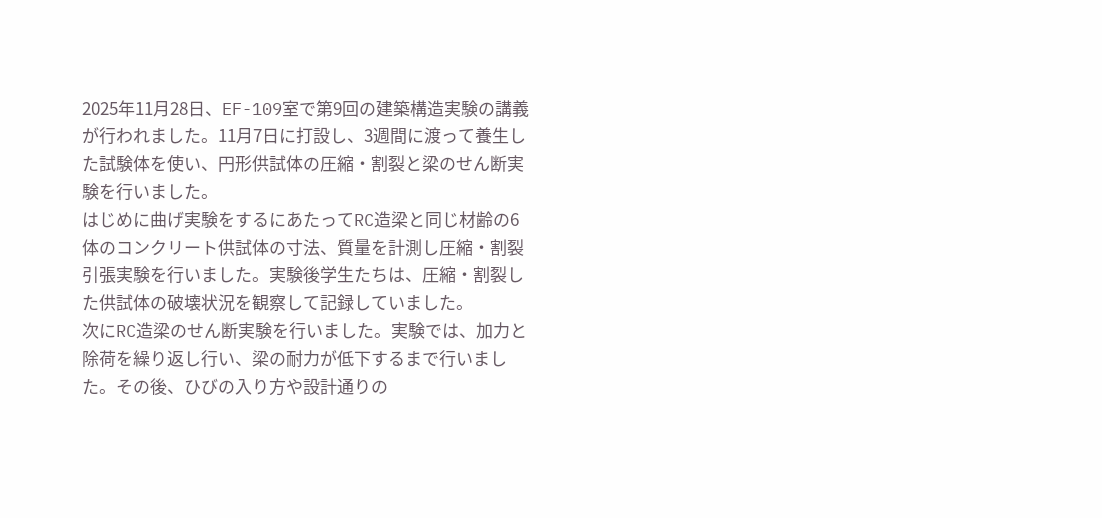2025年11月28日、EF-109室で第9回の建築構造実験の講義が行われました。11月7日に打設し、3週間に渡って養生した試験体を使い、円形供試体の圧縮・割裂と梁のせん断実験を行いました。
はじめに曲げ実験をするにあたってRC造梁と同じ材齢の6体のコンクリート供試体の寸法、質量を計測し圧縮・割裂引張実験を行いました。実験後学生たちは、圧縮・割裂した供試体の破壊状況を観察して記録していました。
次にRC造梁のせん断実験を行いました。実験では、加力と除荷を繰り返し行い、梁の耐力が低下するまで行いました。その後、ひびの入り方や設計通りの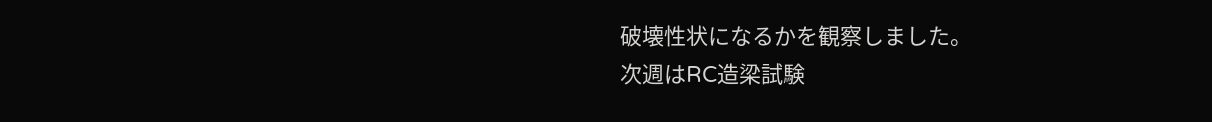破壊性状になるかを観察しました。
次週はRC造梁試験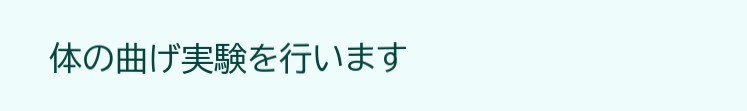体の曲げ実験を行います